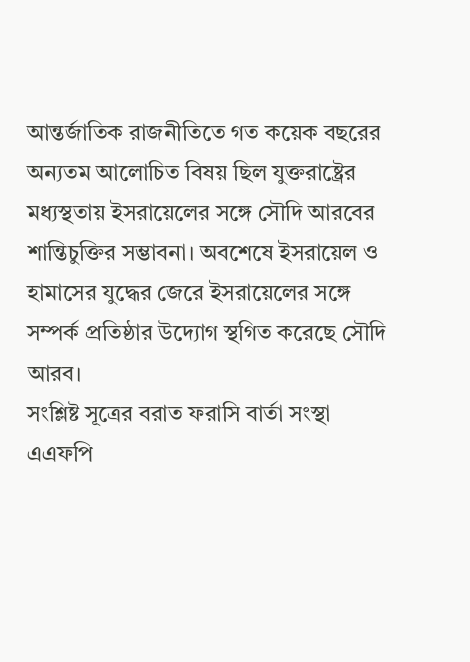আন্তর্জাতিক রাজনীতিতে গত কয়েক বছরের অন্যতম আলোচিত বিষয় ছিল যুক্তরাষ্ট্রের মধ্যস্থতায় ইসরায়েলের সঙ্গে সৌদি আরবের শান্তিচুক্তির সম্ভাবনা। অবশেষে ইসরায়েল ও হামাসের যুদ্ধের জেরে ইসরায়েলের সঙ্গে সম্পর্ক প্রতিষ্ঠার উদ্যোগ স্থগিত করেছে সৌদি আরব।
সংশ্লিষ্ট সূত্রের বরাত ফরাসি বার্তা সংস্থা এএফপি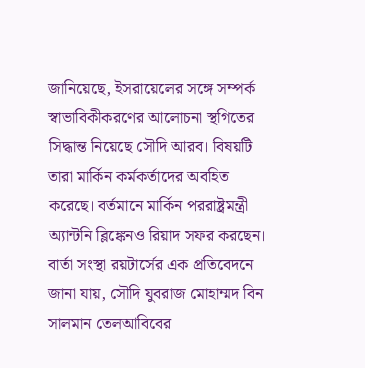জানিয়েছে, ইসরায়েলের সঙ্গে সম্পর্ক স্বাভাবিকীকরণের আলোচনা স্থগিতের সিদ্ধান্ত নিয়েছে সৌদি আরব। বিষয়টি তারা মার্কিন কর্মকর্তাদের অবহিত করেছে। বর্তমানে মার্কিন পররাষ্ট্রমন্ত্রী অ্যান্টনি ব্লিঙ্কেনও রিয়াদ সফর করছেন।
বার্তা সংস্থা রয়টার্সের এক প্রতিবেদনে জানা যায়, সৌদি যুবরাজ মোহাম্মদ বিন সালমান তেলআবিবের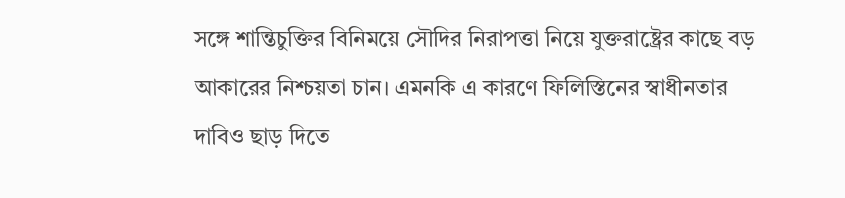সঙ্গে শান্তিচুক্তির বিনিময়ে সৌদির নিরাপত্তা নিয়ে যুক্তরাষ্ট্রের কাছে বড় আকারের নিশ্চয়তা চান। এমনকি এ কারণে ফিলিস্তিনের স্বাধীনতার দাবিও ছাড় দিতে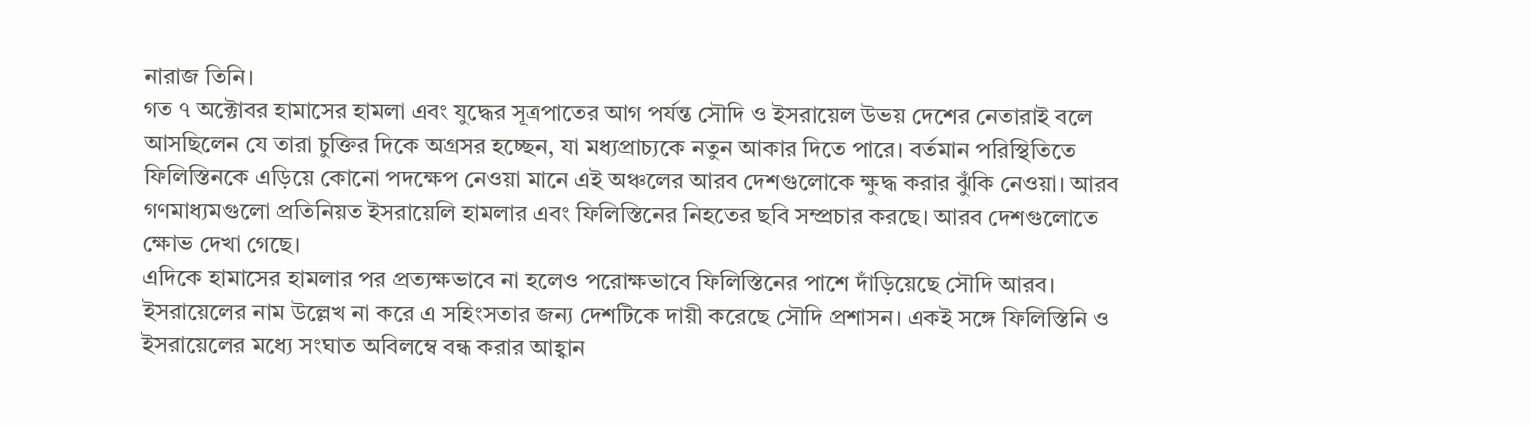নারাজ তিনি।
গত ৭ অক্টোবর হামাসের হামলা এবং যুদ্ধের সূত্রপাতের আগ পর্যন্ত সৌদি ও ইসরায়েল উভয় দেশের নেতারাই বলে আসছিলেন যে তারা চুক্তির দিকে অগ্রসর হচ্ছেন, যা মধ্যপ্রাচ্যকে নতুন আকার দিতে পারে। বর্তমান পরিস্থিতিতে ফিলিস্তিনকে এড়িয়ে কোনো পদক্ষেপ নেওয়া মানে এই অঞ্চলের আরব দেশগুলোকে ক্ষুদ্ধ করার ঝুঁকি নেওয়া। আরব গণমাধ্যমগুলো প্রতিনিয়ত ইসরায়েলি হামলার এবং ফিলিস্তিনের নিহতের ছবি সম্প্রচার করছে। আরব দেশগুলোতে ক্ষোভ দেখা গেছে।
এদিকে হামাসের হামলার পর প্রত্যক্ষভাবে না হলেও পরোক্ষভাবে ফিলিস্তিনের পাশে দাঁড়িয়েছে সৌদি আরব। ইসরায়েলের নাম উল্লেখ না করে এ সহিংসতার জন্য দেশটিকে দায়ী করেছে সৌদি প্রশাসন। একই সঙ্গে ফিলিস্তিনি ও ইসরায়েলের মধ্যে সংঘাত অবিলম্বে বন্ধ করার আহ্বান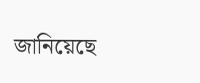জানিয়েছে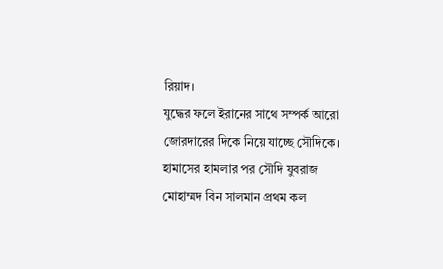রিয়াদ।
যুদ্ধের ফলে ইরানের সাথে সম্পর্ক আরো জোরদারের দিকে নিয়ে যাচ্ছে সৌদিকে। হামাসের হামলার পর সৌদি যুবরাজ মোহাম্মদ বিন সালমান প্রথম কল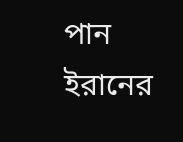পান ইরানের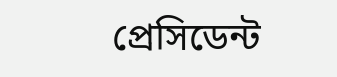প্রেসিডেন্ট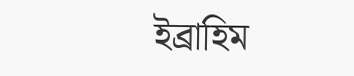ইব্রাহিম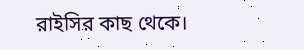রাইসির কাছ থেকে।